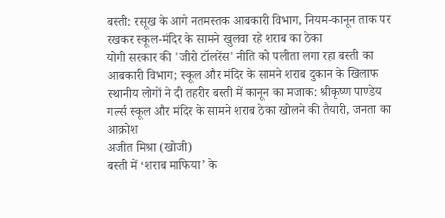बस्ती: रसूख के आगे नतमस्तक आबकारी विभाग, नियम-कानून ताक पर रखकर स्कूल-मंदिर के सामने खुलवा रहे शराब का ठेका
योगी सरकार की 'जीरो टॉलरेंस' नीति को पलीता लगा रहा बस्ती का आबकारी विभाग; स्कूल और मंदिर के सामने शराब दुकान के खिलाफ स्थानीय लोगों ने दी तहरीर बस्ती में कानून का मजाक: श्रीकृष्ण पाण्डेय गर्ल्स स्कूल और मंदिर के सामने शराब ठेका खोलने की तैयारी, जनता का आक्रोश
अजीत मिश्रा (खोजी)
बस्ती में ‘शराब माफिया’ के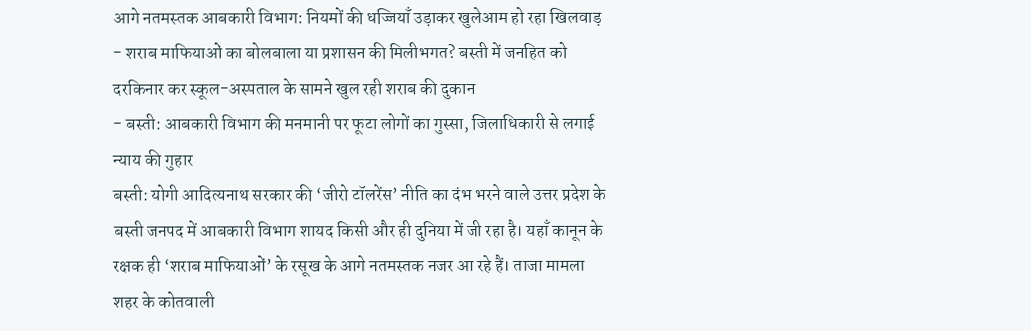आगे नतमस्तक आबकारी विभाग: नियमों की धज्जियाँ उड़ाकर खुलेआम हो रहा खिलवाड़
- शराब माफियाओं का बोलबाला या प्रशासन की मिलीभगत? बस्ती में जनहित को दरकिनार कर स्कूल-अस्पताल के सामने खुल रही शराब की दुकान
- बस्ती: आबकारी विभाग की मनमानी पर फूटा लोगों का गुस्सा, जिलाधिकारी से लगाई न्याय की गुहार
बस्ती: योगी आदित्यनाथ सरकार की ‘जीरो टॉलरेंस’ नीति का दंभ भरने वाले उत्तर प्रदेश के बस्ती जनपद में आबकारी विभाग शायद किसी और ही दुनिया में जी रहा है। यहाँ कानून के रक्षक ही ‘शराब माफियाओं’ के रसूख के आगे नतमस्तक नजर आ रहे हैं। ताजा मामला शहर के कोतवाली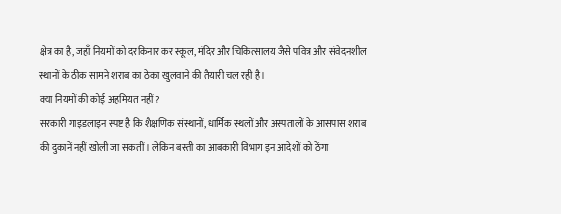क्षेत्र का है, जहाँ नियमों को दरकिनार कर स्कूल, मंदिर और चिकित्सालय जैसे पवित्र और संवेदनशील स्थानों के ठीक सामने शराब का ठेका खुलवाने की तैयारी चल रही है।
क्या नियमों की कोई अहमियत नहीं?
सरकारी गाइडलाइन स्पष्ट है कि शैक्षणिक संस्थानों, धार्मिक स्थलों और अस्पतालों के आसपास शराब की दुकानें नहीं खोली जा सकतीं। लेकिन बस्ती का आबकारी विभाग इन आदेशों को ठेंगा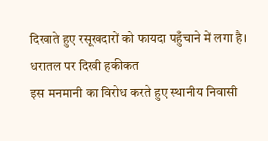दिखाते हुए रसूखदारों को फायदा पहुँचाने में लगा है।
धरातल पर दिखी हकीकत
इस मनमानी का विरोध करते हुए स्थानीय निवासी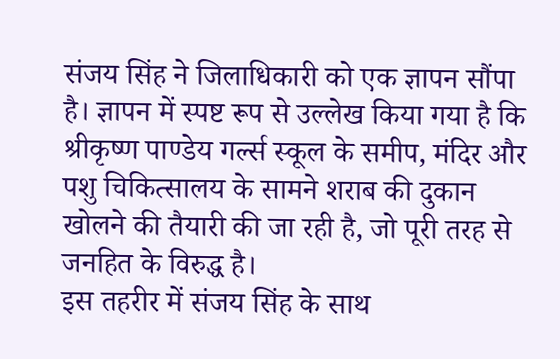संजय सिंह ने जिलाधिकारी को एक ज्ञापन सौंपा है। ज्ञापन में स्पष्ट रूप से उल्लेख किया गया है कि श्रीकृष्ण पाण्डेय गर्ल्स स्कूल के समीप, मंदिर और पशु चिकित्सालय के सामने शराब की दुकान खोलने की तैयारी की जा रही है, जो पूरी तरह से जनहित के विरुद्ध है।
इस तहरीर में संजय सिंह के साथ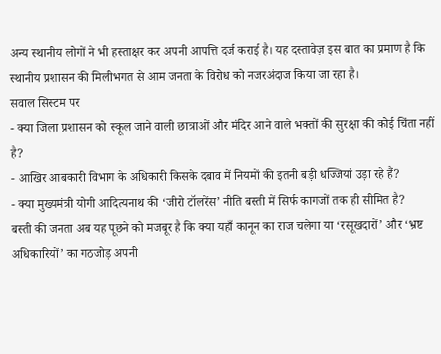अन्य स्थानीय लोगों ने भी हस्ताक्षर कर अपनी आपत्ति दर्ज कराई है। यह दस्तावेज़ इस बात का प्रमाण है कि स्थानीय प्रशासन की मिलीभगत से आम जनता के विरोध को नजरअंदाज किया जा रहा है।
सवाल सिस्टम पर
- क्या जिला प्रशासन को स्कूल जाने वाली छात्राओं और मंदिर आने वाले भक्तों की सुरक्षा की कोई चिंता नहीं है?
- आखिर आबकारी विभाग के अधिकारी किसके दबाव में नियमों की इतनी बड़ी धज्जियां उड़ा रहे हैं?
- क्या मुख्यमंत्री योगी आदित्यनाथ की ‘जीरो टॉलरेंस’ नीति बस्ती में सिर्फ कागजों तक ही सीमित है?
बस्ती की जनता अब यह पूछने को मजबूर है कि क्या यहाँ कानून का राज चलेगा या ‘रसूखदारों’ और ‘भ्रष्ट अधिकारियों’ का गठजोड़ अपनी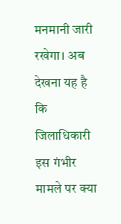मनमानी जारी रखेगा। अब देखना यह है कि जिलाधिकारी इस गंभीर मामले पर क्या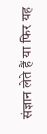संज्ञान लेते हैं या फिर यह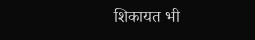शिकायत भी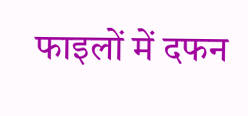फाइलों में दफन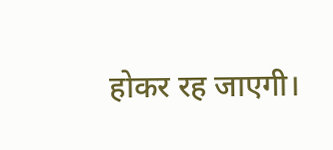होकर रह जाएगी।